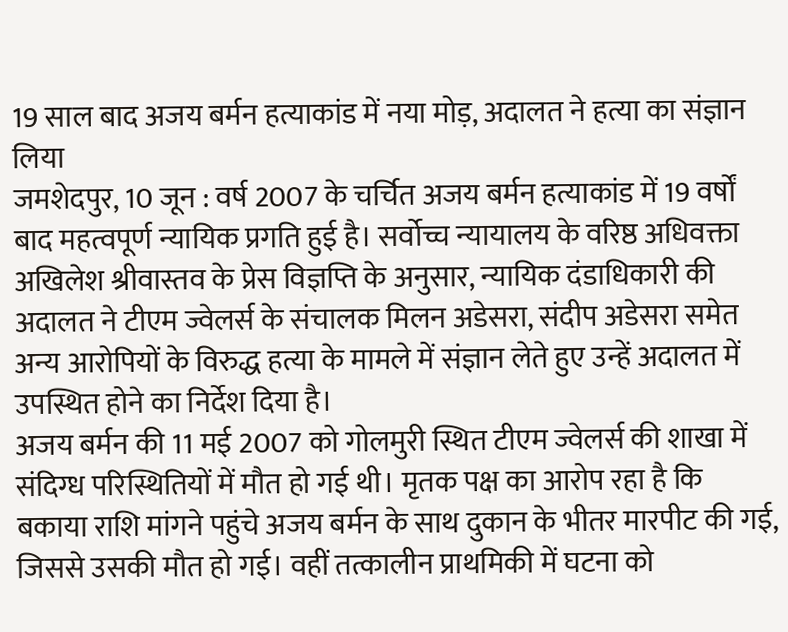19 साल बाद अजय बर्मन हत्याकांड में नया मोड़, अदालत ने हत्या का संज्ञान लिया
जमशेदपुर, 10 जून : वर्ष 2007 के चर्चित अजय बर्मन हत्याकांड में 19 वर्षों बाद महत्वपूर्ण न्यायिक प्रगति हुई है। सर्वोच्च न्यायालय के वरिष्ठ अधिवक्ता अखिलेश श्रीवास्तव के प्रेस विज्ञप्ति के अनुसार, न्यायिक दंडाधिकारी की अदालत ने टीएम ज्वेलर्स के संचालक मिलन अडेसरा, संदीप अडेसरा समेत अन्य आरोपियों के विरुद्ध हत्या के मामले में संज्ञान लेते हुए उन्हें अदालत में उपस्थित होने का निर्देश दिया है।
अजय बर्मन की 11 मई 2007 को गोलमुरी स्थित टीएम ज्वेलर्स की शाखा में संदिग्ध परिस्थितियों में मौत हो गई थी। मृतक पक्ष का आरोप रहा है कि बकाया राशि मांगने पहुंचे अजय बर्मन के साथ दुकान के भीतर मारपीट की गई, जिससे उसकी मौत हो गई। वहीं तत्कालीन प्राथमिकी में घटना को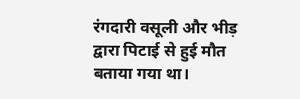रंगदारी वसूली और भीड़ द्वारा पिटाई से हुई मौत बताया गया था।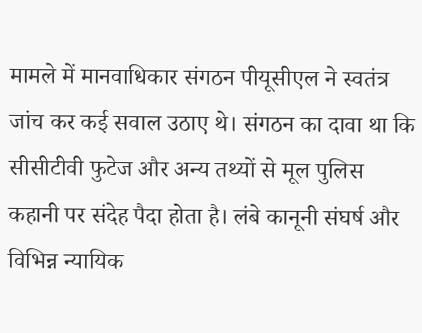मामले में मानवाधिकार संगठन पीयूसीएल ने स्वतंत्र जांच कर कई सवाल उठाए थे। संगठन का दावा था कि सीसीटीवी फुटेज और अन्य तथ्यों से मूल पुलिस कहानी पर संदेह पैदा होता है। लंबे कानूनी संघर्ष और विभिन्न न्यायिक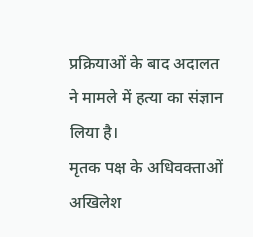प्रक्रियाओं के बाद अदालत ने मामले में हत्या का संज्ञान लिया है।
मृतक पक्ष के अधिवक्ताओं अखिलेश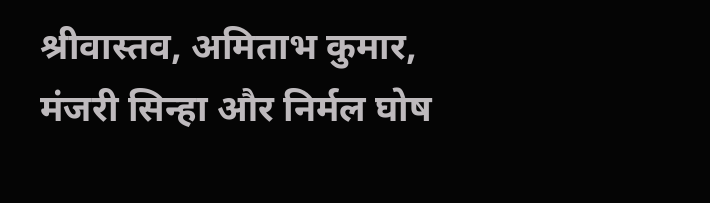श्रीवास्तव, अमिताभ कुमार, मंजरी सिन्हा और निर्मल घोष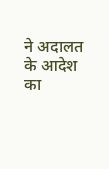ने अदालत के आदेश का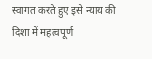स्वागत करते हुए इसे न्याय की दिशा में महत्वपूर्ण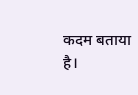कदम बताया है।